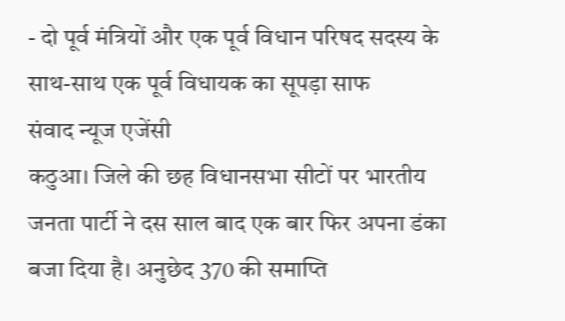- दो पूर्व मंत्रियों और एक पूर्व विधान परिषद सदस्य के साथ-साथ एक पूर्व विधायक का सूपड़ा साफ
संवाद न्यूज एजेंसी
कठुआ। जिले की छह विधानसभा सीटों पर भारतीय जनता पार्टी ने दस साल बाद एक बार फिर अपना डंका बजा दिया है। अनुछेद 370 की समाप्ति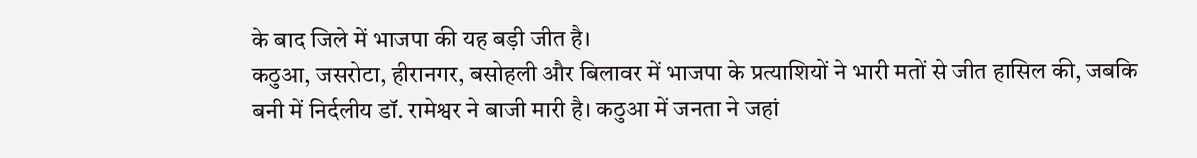के बाद जिले में भाजपा की यह बड़ी जीत है।
कठुआ, जसरोटा, हीरानगर, बसोहली और बिलावर में भाजपा के प्रत्याशियों ने भारी मतों से जीत हासिल की, जबकि बनी में निर्दलीय डॉ. रामेश्वर ने बाजी मारी है। कठुआ में जनता ने जहां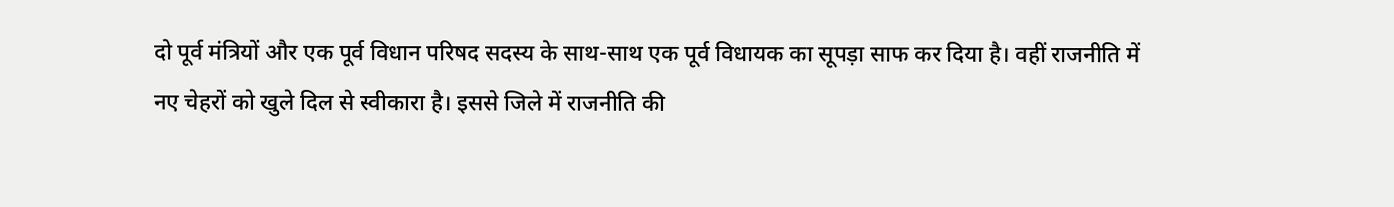दो पूर्व मंत्रियों और एक पूर्व विधान परिषद सदस्य के साथ-साथ एक पूर्व विधायक का सूपड़ा साफ कर दिया है। वहीं राजनीति में नए चेहरों को खुले दिल से स्वीकारा है। इससे जिले में राजनीति की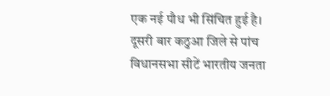एक नई पौध भी सिंचित हुई है।
दूसरी बार कठुआ जिले से पांच विधानसभा सीटें भारतीय जनता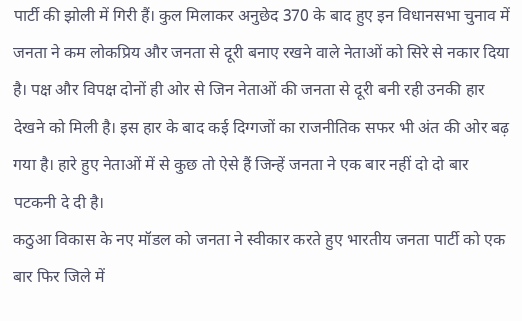पार्टी की झोली में गिरी हैं। कुल मिलाकर अनुछेद 370 के बाद हुए इन विधानसभा चुनाव में जनता ने कम लोकप्रिय और जनता से दूरी बनाए रखने वाले नेताओं को सिरे से नकार दिया है। पक्ष और विपक्ष दोनों ही ओर से जिन नेताओं की जनता से दूरी बनी रही उनकी हार देखने को मिली है। इस हार के बाद कई दिग्गजों का राजनीतिक सफर भी अंत की ओर बढ़ गया है। हारे हुए नेताओं में से कुछ तो ऐसे हैं जिन्हें जनता ने एक बार नहीं दो दो बार पटकनी दे दी है।
कठुआ विकास के नए मॉडल को जनता ने स्वीकार करते हुए भारतीय जनता पार्टी को एक बार फिर जिले में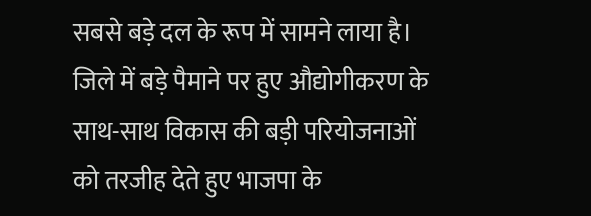सबसे बड़े दल के रूप में सामने लाया है। जिले में बड़े पैमाने पर हुए औद्योगीकरण के साथ-साथ विकास की बड़ी परियोजनाओं को तरजीह देते हुए भाजपा के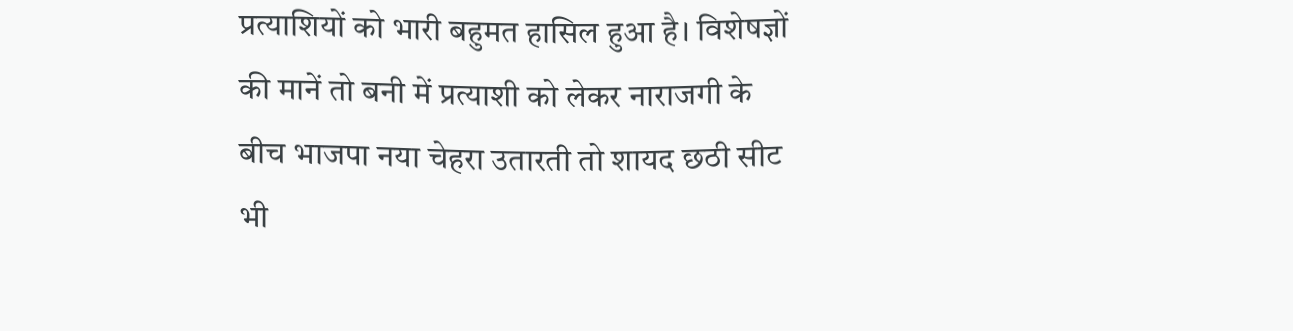प्रत्याशियों को भारी बहुमत हासिल हुआ है। विशेषज्ञों की मानें तो बनी में प्रत्याशी को लेकर नाराजगी के बीच भाजपा नया चेहरा उतारती तो शायद छठी सीट भी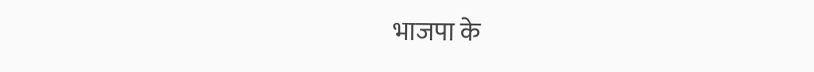भाजपा के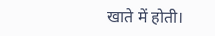खाते में होती।